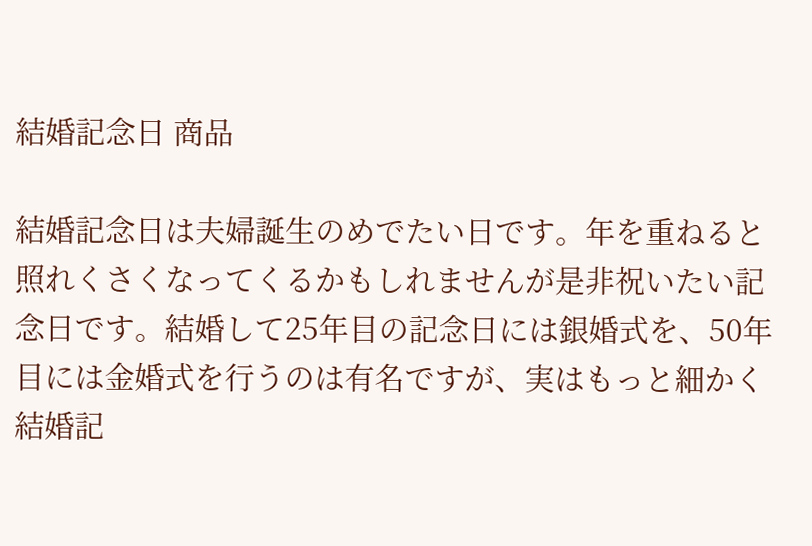結婚記念日 商品

結婚記念日は夫婦誕生のめでたい日です。年を重ねると照れくさくなってくるかもしれませんが是非祝いたい記念日です。結婚して25年目の記念日には銀婚式を、50年目には金婚式を行うのは有名ですが、実はもっと細かく結婚記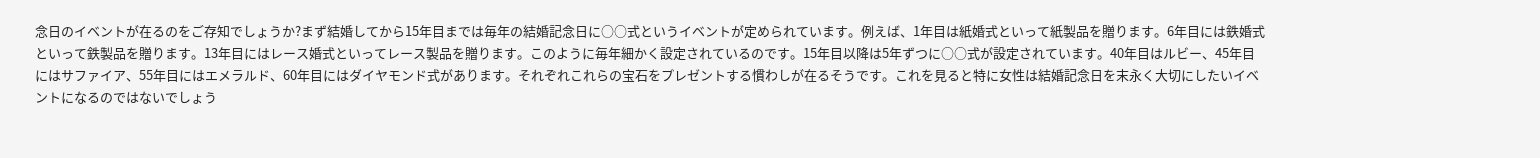念日のイベントが在るのをご存知でしょうか?まず結婚してから15年目までは毎年の結婚記念日に○○式というイベントが定められています。例えば、1年目は紙婚式といって紙製品を贈ります。6年目には鉄婚式といって鉄製品を贈ります。13年目にはレース婚式といってレース製品を贈ります。このように毎年細かく設定されているのです。15年目以降は5年ずつに○○式が設定されています。40年目はルビー、45年目にはサファイア、55年目にはエメラルド、60年目にはダイヤモンド式があります。それぞれこれらの宝石をプレゼントする慣わしが在るそうです。これを見ると特に女性は結婚記念日を末永く大切にしたいイベントになるのではないでしょう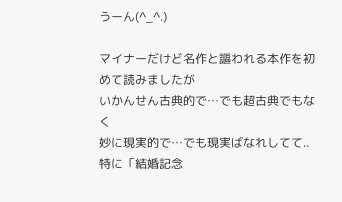うーん(^_^.)

マイナーだけど名作と謳われる本作を初めて読みましたが
いかんせん古典的で…でも超古典でもなく
妙に現実的で…でも現実ばなれしてて..
特に「結婚記念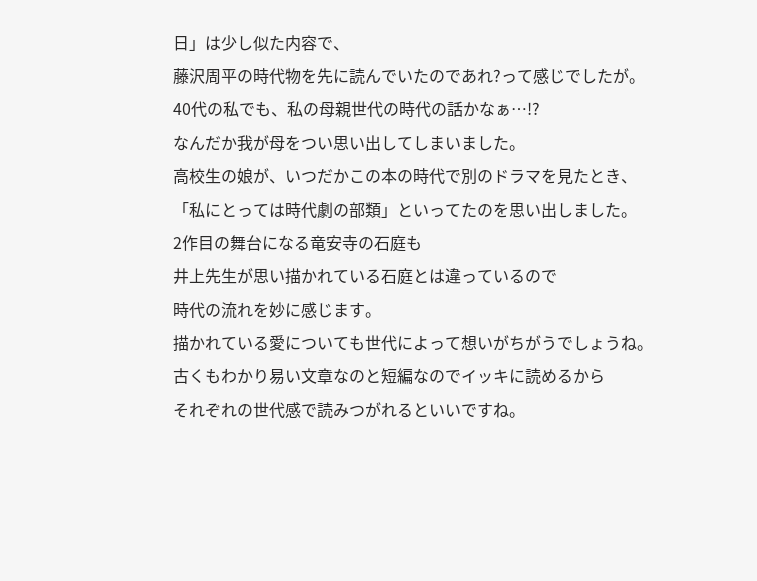日」は少し似た内容で、
藤沢周平の時代物を先に読んでいたのであれ?って感じでしたが。
40代の私でも、私の母親世代の時代の話かなぁ…!?
なんだか我が母をつい思い出してしまいました。
高校生の娘が、いつだかこの本の時代で別のドラマを見たとき、
「私にとっては時代劇の部類」といってたのを思い出しました。
2作目の舞台になる竜安寺の石庭も
井上先生が思い描かれている石庭とは違っているので
時代の流れを妙に感じます。
描かれている愛についても世代によって想いがちがうでしょうね。
古くもわかり易い文章なのと短編なのでイッキに読めるから
それぞれの世代感で読みつがれるといいですね。